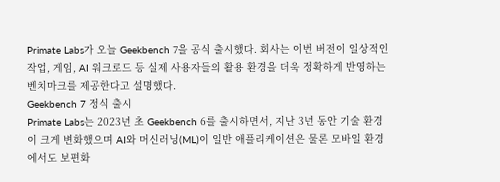Primate Labs가 오늘 Geekbench 7을 공식 출시했다. 회사는 이번 버전이 일상적인 작업, 게임, AI 워크로드 등 실제 사용자들의 활용 환경을 더욱 정확하게 반영하는 벤치마크를 제공한다고 설명했다.
Geekbench 7 정식 출시
Primate Labs는 2023년 초 Geekbench 6를 출시하면서, 지난 3년 동안 기술 환경이 크게 변화했으며 AI와 머신러닝(ML)이 일반 애플리케이션은 물론 모바일 환경에서도 보편화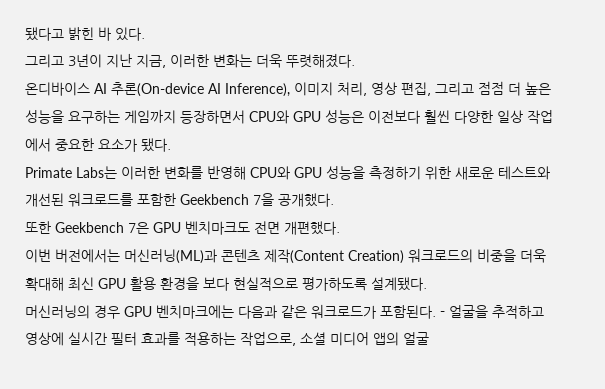됐다고 밝힌 바 있다.
그리고 3년이 지난 지금, 이러한 변화는 더욱 뚜렷해졌다.
온디바이스 AI 추론(On-device AI Inference), 이미지 처리, 영상 편집, 그리고 점점 더 높은 성능을 요구하는 게임까지 등장하면서 CPU와 GPU 성능은 이전보다 훨씬 다양한 일상 작업에서 중요한 요소가 됐다.
Primate Labs는 이러한 변화를 반영해 CPU와 GPU 성능을 측정하기 위한 새로운 테스트와 개선된 워크로드를 포함한 Geekbench 7을 공개했다.
또한 Geekbench 7은 GPU 벤치마크도 전면 개편했다.
이번 버전에서는 머신러닝(ML)과 콘텐츠 제작(Content Creation) 워크로드의 비중을 더욱 확대해 최신 GPU 활용 환경을 보다 현실적으로 평가하도록 설계됐다.
머신러닝의 경우 GPU 벤치마크에는 다음과 같은 워크로드가 포함된다. - 얼굴을 추적하고 영상에 실시간 필터 효과를 적용하는 작업으로, 소셜 미디어 앱의 얼굴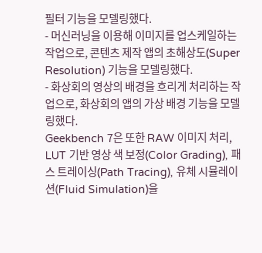필터 기능을 모델링했다.
- 머신러닝을 이용해 이미지를 업스케일하는 작업으로, 콘텐츠 제작 앱의 초해상도(Super Resolution) 기능을 모델링했다.
- 화상회의 영상의 배경을 흐리게 처리하는 작업으로, 화상회의 앱의 가상 배경 기능을 모델링했다.
Geekbench 7은 또한 RAW 이미지 처리, LUT 기반 영상 색 보정(Color Grading), 패스 트레이싱(Path Tracing), 유체 시뮬레이션(Fluid Simulation)을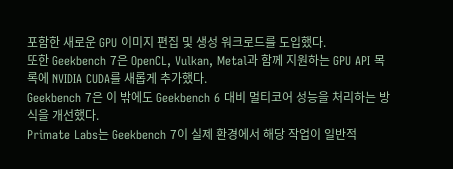포함한 새로운 GPU 이미지 편집 및 생성 워크로드를 도입했다.
또한 Geekbench 7은 OpenCL, Vulkan, Metal과 함께 지원하는 GPU API 목록에 NVIDIA CUDA를 새롭게 추가했다.
Geekbench 7은 이 밖에도 Geekbench 6 대비 멀티코어 성능을 처리하는 방식을 개선했다.
Primate Labs는 Geekbench 7이 실제 환경에서 해당 작업이 일반적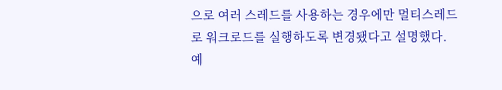으로 여러 스레드를 사용하는 경우에만 멀티스레드로 워크로드를 실행하도록 변경됐다고 설명했다. 예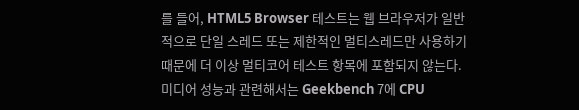를 들어, HTML5 Browser 테스트는 웹 브라우저가 일반적으로 단일 스레드 또는 제한적인 멀티스레드만 사용하기 때문에 더 이상 멀티코어 테스트 항목에 포함되지 않는다.
미디어 성능과 관련해서는 Geekbench 7에 CPU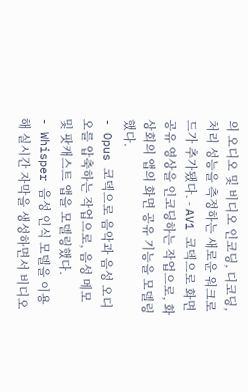의 오디오 및 비디오 인코딩, 디코딩, 처리 성능을 측정하는 새로운 워크로드가 추가됐다. - AV1 코덱으로 화면 공유 영상을 인코딩하는 작업으로, 화상회의 앱의 화면 공유 기능을 모델링했다.
- Opus 코덱으로 음악과 음성 오디오를 압축하는 작업으로, 음성 메모 및 팟캐스트 앱을 모델링했다.
- Whisper 음성 인식 모델을 이용해 실시간 자막을 생성하면서 비디오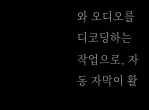와 오디오를 디코딩하는 작업으로, 자동 자막이 활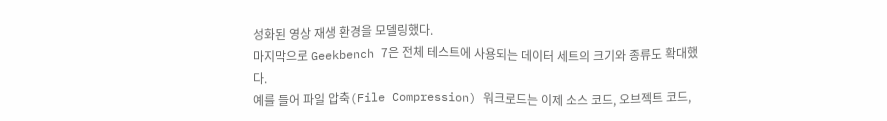성화된 영상 재생 환경을 모델링했다.
마지막으로 Geekbench 7은 전체 테스트에 사용되는 데이터 세트의 크기와 종류도 확대했다.
예를 들어 파일 압축(File Compression) 워크로드는 이제 소스 코드, 오브젝트 코드,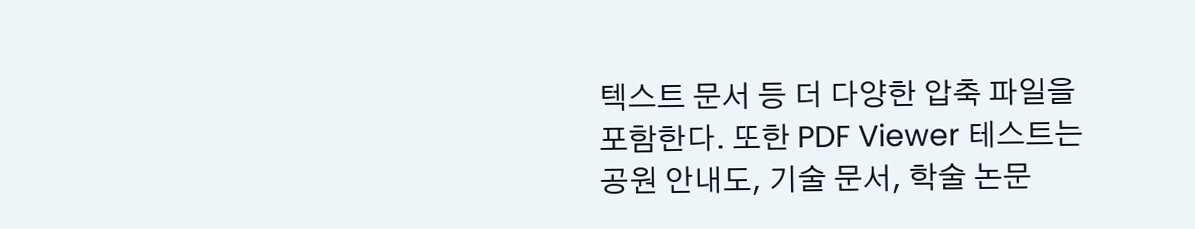텍스트 문서 등 더 다양한 압축 파일을 포함한다. 또한 PDF Viewer 테스트는 공원 안내도, 기술 문서, 학술 논문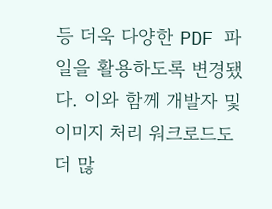등 더욱 다양한 PDF 파일을 활용하도록 변경됐다. 이와 함께 개발자 및 이미지 처리 워크로드도 더 많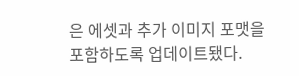은 에셋과 추가 이미지 포맷을 포함하도록 업데이트됐다.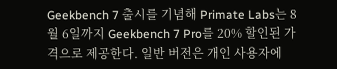Geekbench 7 출시를 기념해 Primate Labs는 8월 6일까지 Geekbench 7 Pro를 20% 할인된 가격으로 제공한다. 일반 버전은 개인 사용자에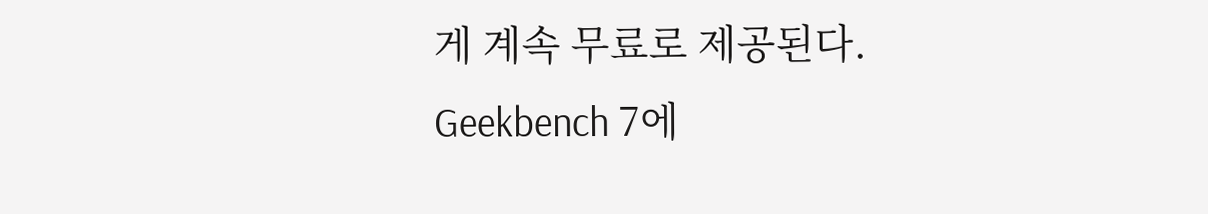게 계속 무료로 제공된다.
Geekbench 7에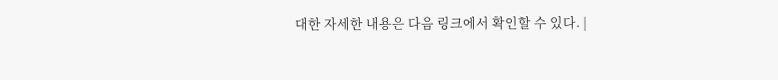대한 자세한 내용은 다음 링크에서 확인할 수 있다. |